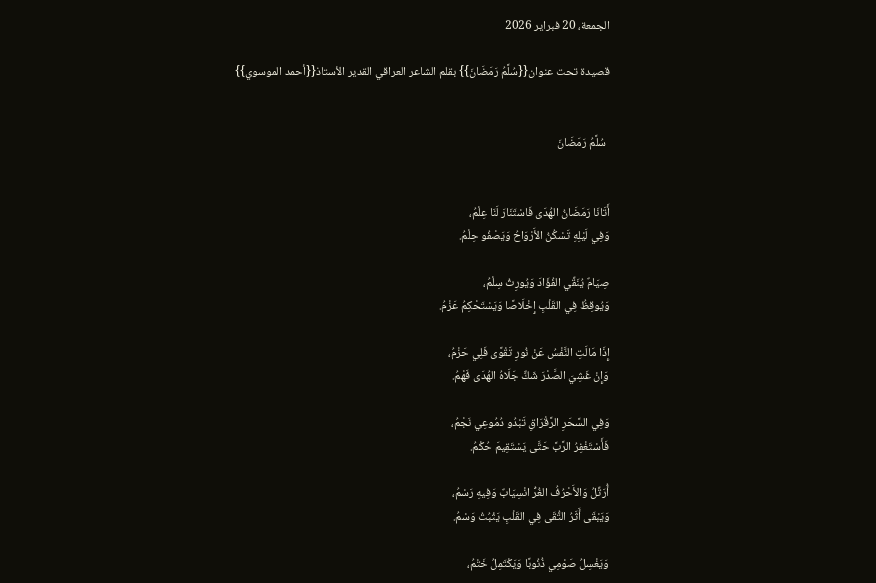الجمعة، 20 فبراير 2026

قصيدة تحت عنوان{{سُلَّمُ رَمَضَانَ}} بقلم الشاعر العراقي القدير الأستاذ{{أحمد الموسوي}}


 سُلَّمُ رَمَضَانَ


أَتَانَا رَمَضَانُ الهُدَى فَاسْتَنَارَ لَنَا عِلْمُ،
وَفِي لَيْلِهِ تَسْكُنُ الأَرْوَاحُ وَيَصْفُو حِلْمُ.

صِيَامٌ يُنَقِّي الفُؤَادَ وَيُورِثُ سِلْمُ،
وَيُوقِظُ فِي القَلْبِ إِخْلَاصًا وَيَسْتَحْكِمُ عَزْمُ.

إِذَا مَالَتِ النَّفْسُ عَنْ نُورِ تَقْوًى فَلِي حَزْمُ،
وَإِنْ غَشِيَ الصَّدْرَ شَكٌّ جَلَاهُ الهُدَى فَهْمُ.

وَفِي السَّحَرِ الرَّقْرَاقِ تَبْدُو دُمُوعِي نَجْمُ،
فَأَسْتَغْفِرُ الرَّبَّ حَتَّى يَسْتَقِيمَ حُكْمُ.

أُرَتِّلُ وَالأَحْرُفُ الغُرُّ انْسِيَابٌ وَفِيهِ رَسْمُ،
وَيَبْقَى أَثَرُ التُّقَى فِي القَلْبِ يَثْبُتُ وَسْمُ.

وَيَغْسِلُ صَوْمِي ذُنُوبًا وَيَكْتَمِلُ خَتْمُ،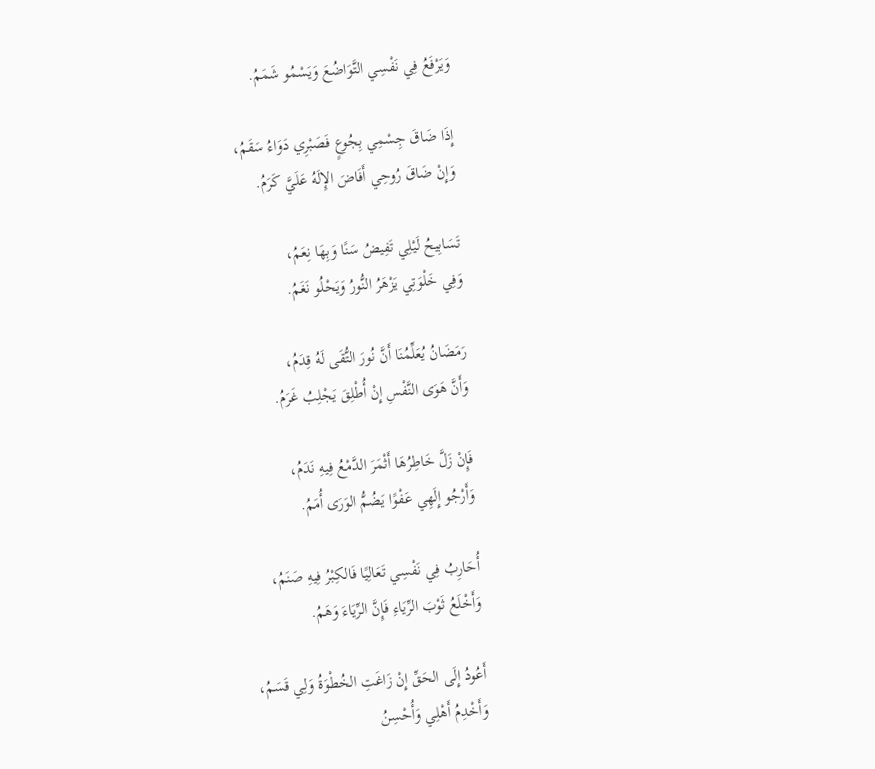وَيَرْفَعُ فِي نَفْسِي التَّوَاضُعَ وَيَسْمُو شَمَمُ.

إِذَا ضَاقَ جِسْمِي بِجُوعٍ فَصَبْرِي دَوَاءُ سَقَمُ،
وَإِنْ ضَاقَ رُوحِي أَفَاضَ الإِلَهُ عَلَيَّ كَرَمُ.

تَسَابِيحُ لَيْلِي تَفِيضُ سَنًا وَبِهَا نِعَمُ،
وَفِي خَلْوَتِي يَزْهَرُ النُّورُ وَيَحْلُو نَغَمُ.

رَمَضَانُ يُعَلِّمُنَا أَنَّ نُورَ التُّقَى لَهُ قِدَمُ،
وَأَنَّ هَوَى النَّفْسِ إِنْ أُطْلِقَ يَجْلِبُ غَرَمُ.

فَإِنْ زَلَّ خَاطِرُهَا أَثْمَرَ الدَّمْعُ فِيهِ نَدَمُ،
وَأَرْجُو إِلَهِي عَفْوًا يَضُمُّ الوَرَى أُمَمُ.

أُحَارِبُ فِي نَفْسِي تَعَالِيًا فَالكِبْرُ فِيهِ صَنَمُ،
وَأَخْلَعُ ثَوْبَ الرِّيَاءِ فَإِنَّ الرِّيَاءَ وَهَمُ.

أَعُودُ إِلَى الحَقِّ إِنْ زَاغَتِ الخُطْوَةُ وَلِي قَسَمُ،
وَأَخْدِمُ أَهْلِي وَأُحْسِنُ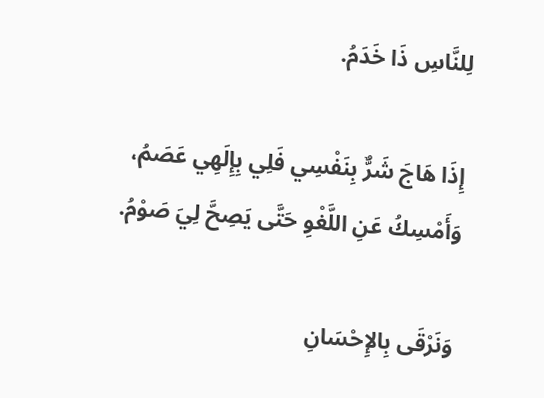لِلنَّاسِ ذَا خَدَمُ.

إِذَا هَاجَ شَرٌّ بِنَفْسِي فَلِي بِإِلَهِي عَصَمُ،
وَأَمْسِكُ عَنِ اللَّغْوِ حَتَّى يَصِحَّ لِيَ صَوْمُ.

وَنَرْقَى بِالإِحْسَانِ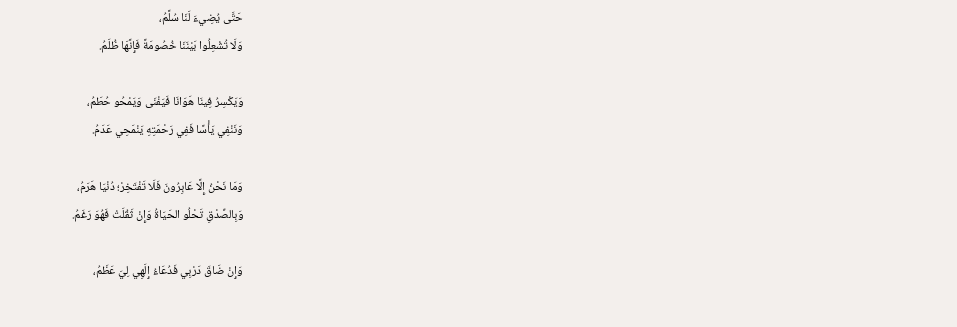حَتَّى يُضِيءَ لَنَا سُلَّمُ،
وَلَا تُشْعِلُوا بَيْنَنَا خُصُومَةً فَإِنَّهَا ظُلَمُ.

وَيَكْسِرُ فِينَا هَوَانَا فَيَفْنَى وَيَمْحُو حُطَمُ،
وَنَنْفِي يَأْسًا فَفِي رَحْمَتِهِ يَنْمَحِي عَدَمُ.

وَمَا نَحْنُ إِلَّا عَابِرُونَ فَلَا تَفْتَخِرْ؛ دُنْيَا هَرَمُ،
وَبِالصِّدْقِ تَحْلُو الحَيَاةُ وَإِنْ ثَقُلَتْ فَهُوَ رَغَمُ.

وَإِنْ ضَاقَ دَرْبِي فَدُعَاءُ إِلَهِي لِيَ عَظَمُ،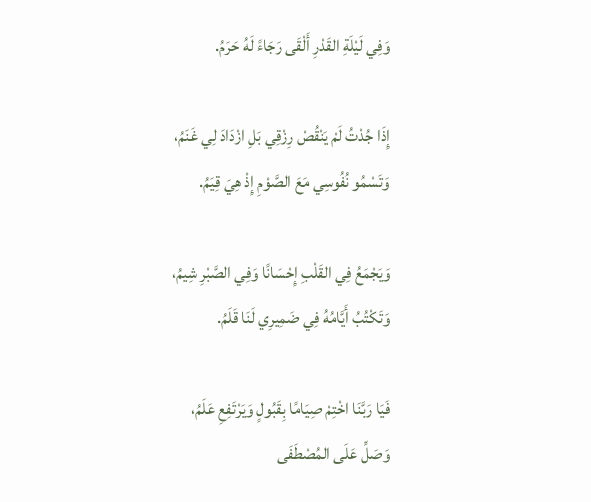وَفِي لَيْلَةِ القَدْرِ أَلْقَى رَجَاءً لَهُ حَرَمُ.

إِذَا جُدْتُ لَمْ يَنْقُصْ رِزْقِي بَلِ ازْدَادَ لِي غَنَمُ،
وَتَسْمُو نُفُوسِي مَعَ الصَّوْمِ إِذْ هِيَ قِيَمُ.

وَيَجْمَعُ فِي القَلْبِ إِحْسَانًا وَفِي الصَّبْرِ شِيمُ،
وَتَكْتُبُ أَيَّامُهُ فِي ضَمِيرِي لَنَا قَلَمُ.

فَيَا رَبَّنَا اخْتِمْ صِيَامًا بِقَبُولٍ وَيَرْتَفِعِ عَلَمُ،
وَصَلِّ عَلَى المُصْطَفَى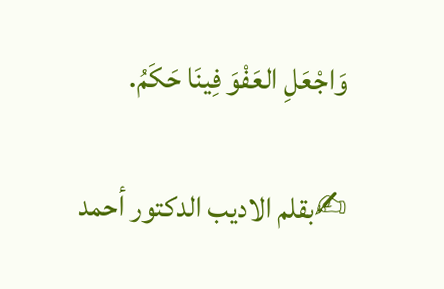وَاجْعَلِ العَفْوَ فِينَا حَكَمُ.

✍بقلم الاديب الدكتور أحمد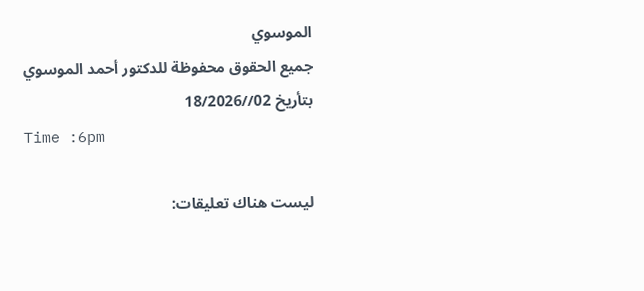الموسوي
جميع الحقوق محفوظة للدكتور أحمد الموسوي
بتأريخ 02//18/2026
Time :6pm

ليست هناك تعليقات: